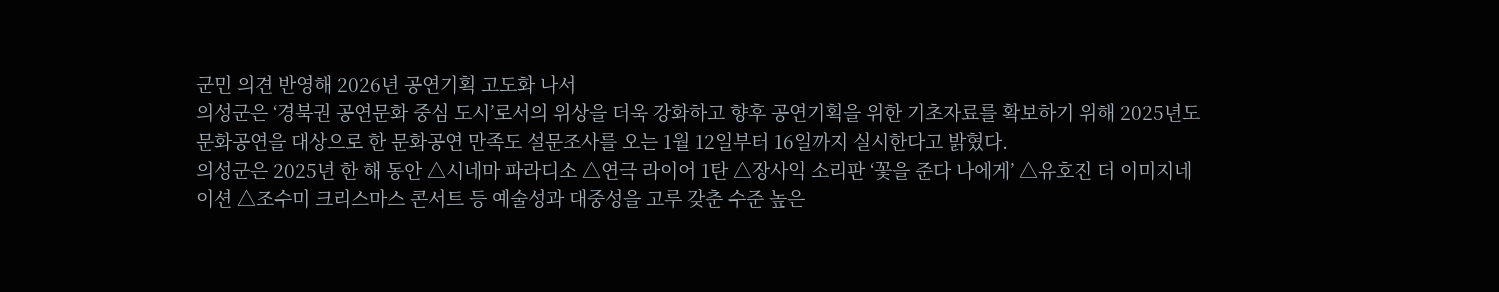군민 의견 반영해 2026년 공연기획 고도화 나서
의성군은 ‘경북권 공연문화 중심 도시’로서의 위상을 더욱 강화하고 향후 공연기획을 위한 기초자료를 확보하기 위해 2025년도 문화공연을 대상으로 한 문화공연 만족도 설문조사를 오는 1월 12일부터 16일까지 실시한다고 밝혔다.
의성군은 2025년 한 해 동안 △시네마 파라디소 △연극 라이어 1탄 △장사익 소리판 ‘꽃을 준다 나에게’ △유호진 더 이미지네이션 △조수미 크리스마스 콘서트 등 예술성과 대중성을 고루 갖춘 수준 높은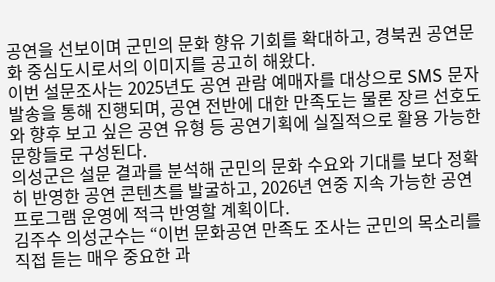공연을 선보이며 군민의 문화 향유 기회를 확대하고, 경북권 공연문화 중심도시로서의 이미지를 공고히 해왔다.
이번 설문조사는 2025년도 공연 관람 예매자를 대상으로 SMS 문자 발송을 통해 진행되며, 공연 전반에 대한 만족도는 물론 장르 선호도와 향후 보고 싶은 공연 유형 등 공연기획에 실질적으로 활용 가능한 문항들로 구성된다.
의성군은 설문 결과를 분석해 군민의 문화 수요와 기대를 보다 정확히 반영한 공연 콘텐츠를 발굴하고, 2026년 연중 지속 가능한 공연 프로그램 운영에 적극 반영할 계획이다.
김주수 의성군수는 “이번 문화공연 만족도 조사는 군민의 목소리를 직접 듣는 매우 중요한 과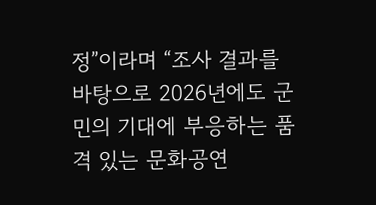정”이라며 “조사 결과를 바탕으로 2026년에도 군민의 기대에 부응하는 품격 있는 문화공연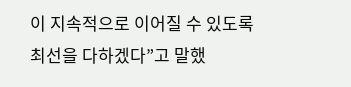이 지속적으로 이어질 수 있도록 최선을 다하겠다”고 말했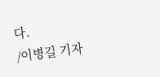다.
/이병길 기자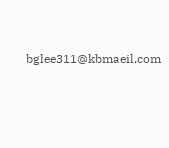bglee311@kbmaeil.com